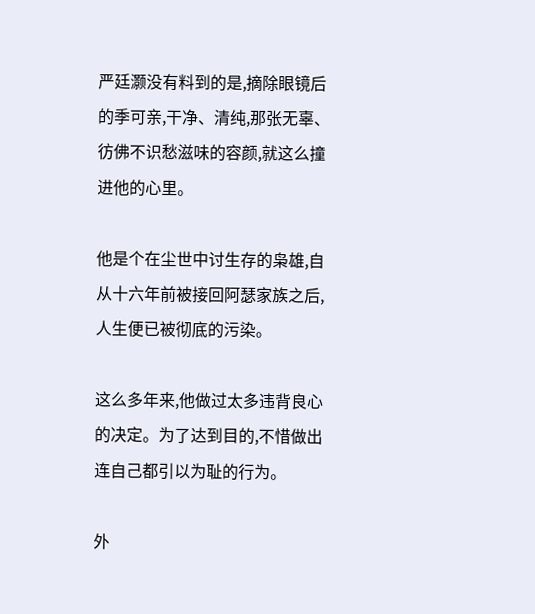严廷灏没有料到的是,摘除眼镜后的季可亲,干净、清纯,那张无辜、彷佛不识愁滋味的容颜,就这么撞进他的心里。

他是个在尘世中讨生存的枭雄,自从十六年前被接回阿瑟家族之后,人生便已被彻底的污染。

这么多年来,他做过太多违背良心的决定。为了达到目的,不惜做出连自己都引以为耻的行为。

外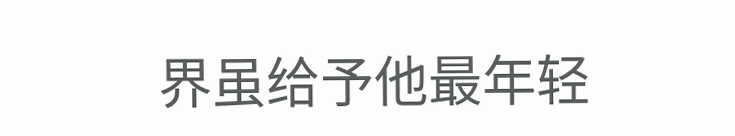界虽给予他最年轻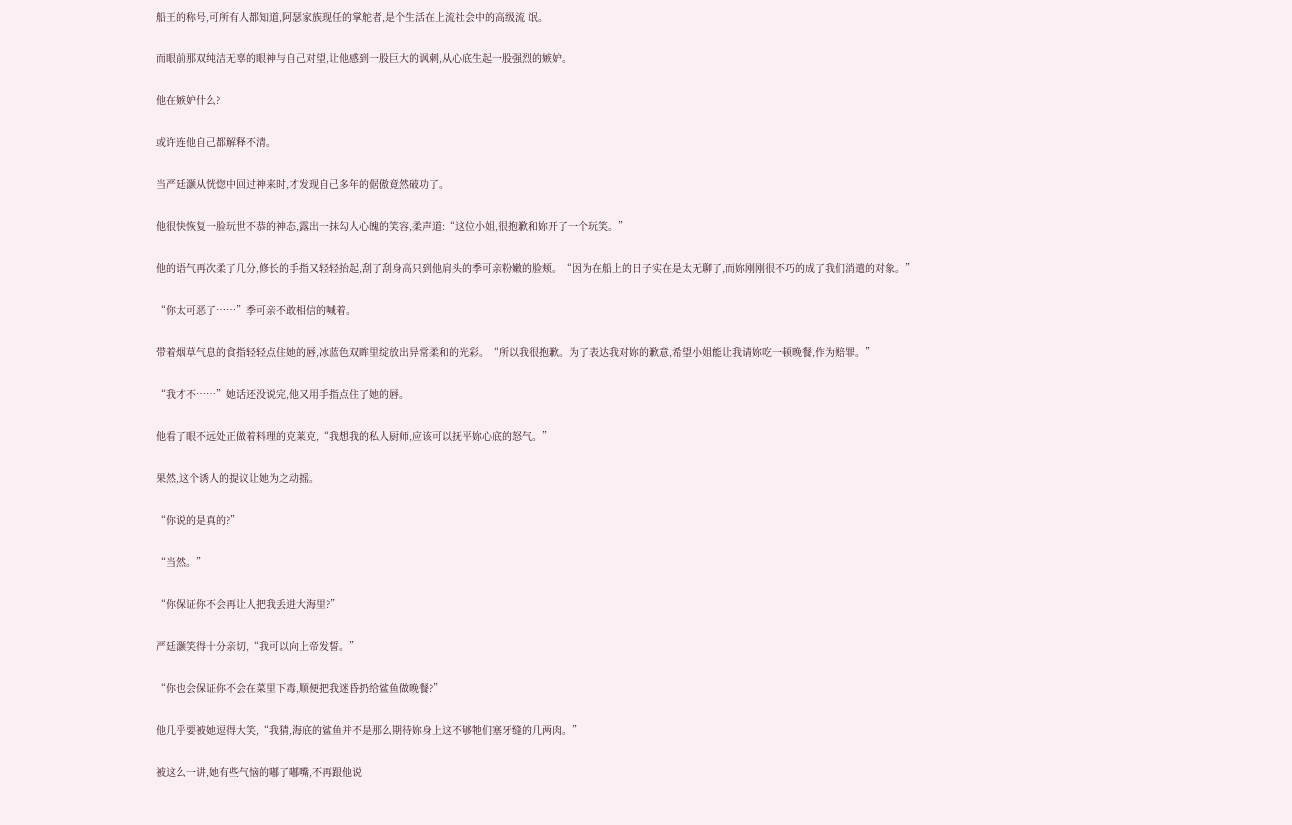船王的称号,可所有人都知道,阿瑟家族现任的掌舵者,是个生活在上流社会中的高级流 氓。

而眼前那双纯洁无辜的眼神与自己对望,让他感到一股巨大的讽刺,从心底生起一股强烈的嫉妒。

他在嫉妒什么?

或许连他自己都解释不清。

当严廷灏从恍惚中回过神来时,才发现自己多年的倨傲竟然破功了。

他很快恢复一脸玩世不恭的神态,露出一抹勾人心魄的笑容,柔声道:“这位小姐,很抱歉和妳开了一个玩笑。”

他的语气再次柔了几分,修长的手指又轻轻抬起,刮了刮身高只到他肩头的季可亲粉嫩的脸颊。“因为在船上的日子实在是太无聊了,而妳刚刚很不巧的成了我们消遣的对象。”

“你太可恶了……”季可亲不敢相信的喊着。

带着烟草气息的食指轻轻点住她的唇,冰蓝色双眸里绽放出异常柔和的光彩。“所以我很抱歉。为了表达我对妳的歉意,希望小姐能让我请妳吃一顿晚餐,作为赔罪。”

“我才不……”她话还没说完,他又用手指点住了她的唇。

他看了眼不远处正做着料理的克莱克,“我想我的私人厨师,应该可以抚平妳心底的怒气。”

果然,这个诱人的提议让她为之动摇。

“你说的是真的?”

“当然。”

“你保证你不会再让人把我丢进大海里?”

严廷灏笑得十分亲切,“我可以向上帝发誓。”

“你也会保证你不会在菜里下毒,顺便把我迷昏扔给鲨鱼做晚餐?”

他几乎要被她逗得大笑,“我猜,海底的鲨鱼并不是那么期待妳身上这不够牠们塞牙缝的几两肉。”

被这么一讲,她有些气恼的嘟了嘟嘴,不再跟他说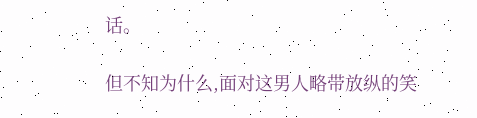话。

但不知为什么,面对这男人略带放纵的笑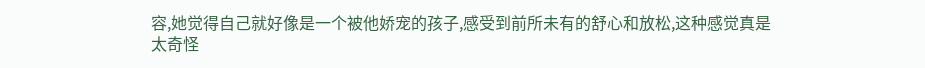容,她觉得自己就好像是一个被他娇宠的孩子,感受到前所未有的舒心和放松,这种感觉真是太奇怪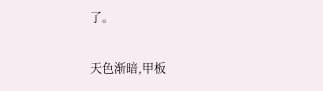了。

天色渐暗,甲板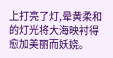上打亮了灯,晕黄柔和的灯光将大海映衬得愈加美丽而妖娆。